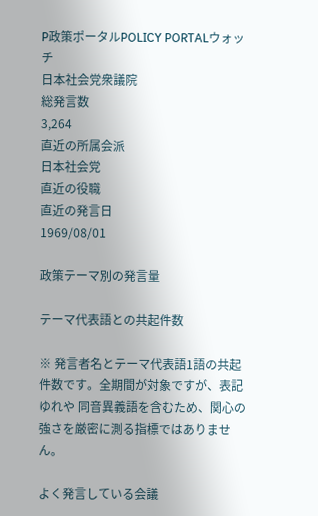P政策ポータルPOLICY PORTALウォッチ
日本社会党衆議院
総発言数
3,264
直近の所属会派
日本社会党
直近の役職
直近の発言日
1969/08/01

政策テーマ別の発言量

テーマ代表語との共起件数

※ 発言者名とテーマ代表語1語の共起件数です。全期間が対象ですが、表記ゆれや 同音異義語を含むため、関心の強さを厳密に測る指標ではありません。

よく発言している会議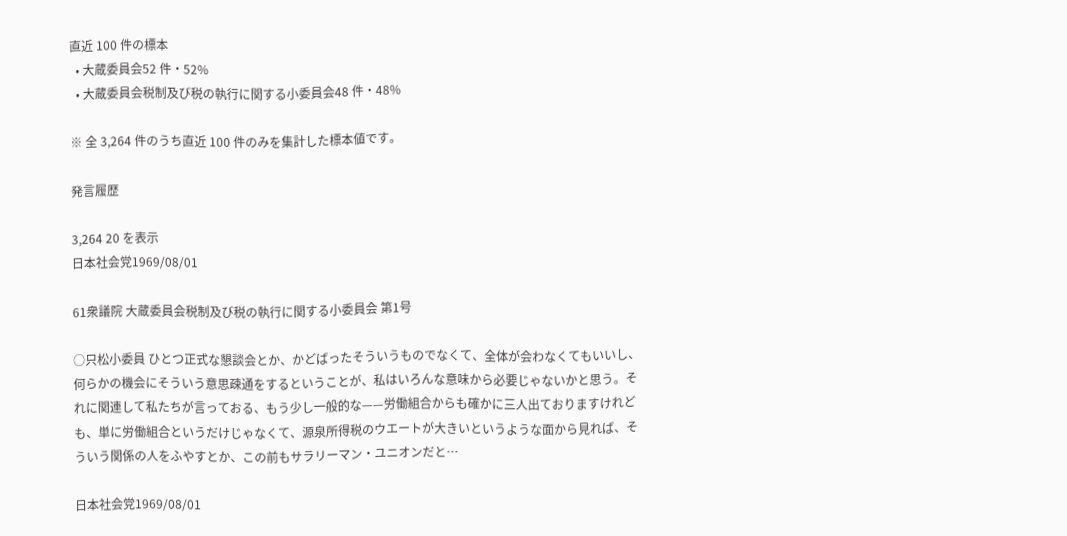直近 100 件の標本
  • 大蔵委員会52 件・52%
  • 大蔵委員会税制及び税の執行に関する小委員会48 件・48%

※ 全 3,264 件のうち直近 100 件のみを集計した標本値です。

発言履歴

3,264 20 を表示
日本社会党1969/08/01

61衆議院 大蔵委員会税制及び税の執行に関する小委員会 第1号

○只松小委員 ひとつ正式な懇談会とか、かどばったそういうものでなくて、全体が会わなくてもいいし、何らかの機会にそういう意思疎通をするということが、私はいろんな意味から必要じゃないかと思う。それに関連して私たちが言っておる、もう少し一般的な——労働組合からも確かに三人出ておりますけれども、単に労働組合というだけじゃなくて、源泉所得税のウエートが大きいというような面から見れば、そういう関係の人をふやすとか、この前もサラリーマン・ユニオンだと…

日本社会党1969/08/01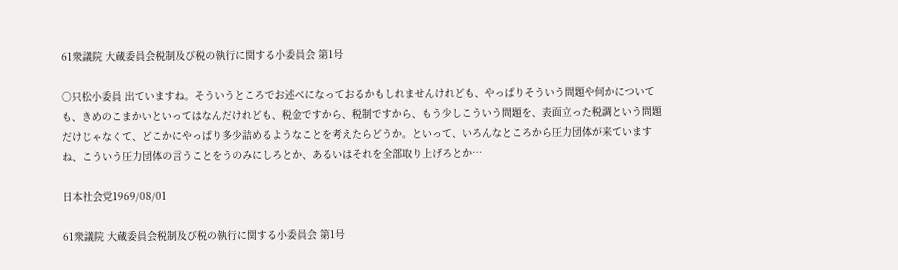61衆議院 大蔵委員会税制及び税の執行に関する小委員会 第1号

○只松小委員 出ていますね。そういうところでお述べになっておるかもしれませんけれども、やっぱりそういう問題や何かについても、きめのこまかいといってはなんだけれども、税金ですから、税制ですから、もう少しこういう問題を、表面立った税調という問題だけじゃなくて、どこかにやっぱり多少詰めるようなことを考えたらどうか。といって、いろんなところから圧力団体が来ていますね、こういう圧力団体の言うことをうのみにしろとか、あるいはそれを全部取り上げろとか…

日本社会党1969/08/01

61衆議院 大蔵委員会税制及び税の執行に関する小委員会 第1号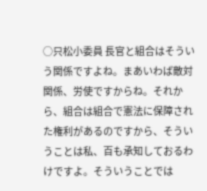○只松小委員 長官と組合はそういう関係ですよね。まあいわば敵対関係、労使ですからね。それから、組合は組合で憲法に保障された権利があるのですから、そういうことは私、百も承知しておるわけですよ。そういうことでは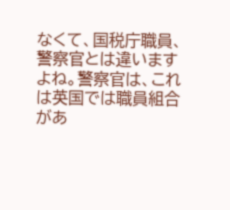なくて、国税庁職員、警察官とは違いますよね。警察官は、これは英国では職員組合があ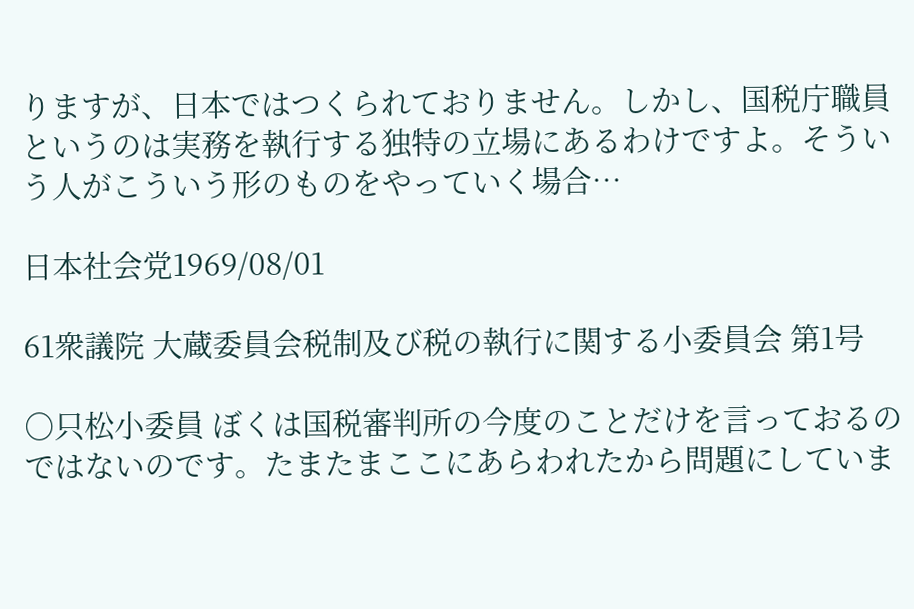りますが、日本ではつくられておりません。しかし、国税庁職員というのは実務を執行する独特の立場にあるわけですよ。そういう人がこういう形のものをやっていく場合…

日本社会党1969/08/01

61衆議院 大蔵委員会税制及び税の執行に関する小委員会 第1号

○只松小委員 ぼくは国税審判所の今度のことだけを言っておるのではないのです。たまたまここにあらわれたから問題にしていま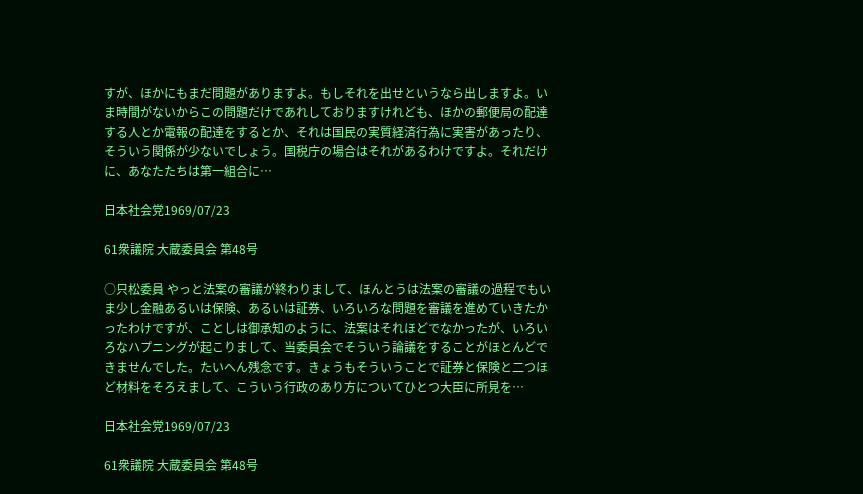すが、ほかにもまだ問題がありますよ。もしそれを出せというなら出しますよ。いま時間がないからこの問題だけであれしておりますけれども、ほかの郵便局の配達する人とか電報の配達をするとか、それは国民の実質経済行為に実害があったり、そういう関係が少ないでしょう。国税庁の場合はそれがあるわけですよ。それだけに、あなたたちは第一組合に…

日本社会党1969/07/23

61衆議院 大蔵委員会 第48号

○只松委員 やっと法案の審議が終わりまして、ほんとうは法案の審議の過程でもいま少し金融あるいは保険、あるいは証券、いろいろな問題を審議を進めていきたかったわけですが、ことしは御承知のように、法案はそれほどでなかったが、いろいろなハプニングが起こりまして、当委員会でそういう論議をすることがほとんどできませんでした。たいへん残念です。きょうもそういうことで証券と保険と二つほど材料をそろえまして、こういう行政のあり方についてひとつ大臣に所見を…

日本社会党1969/07/23

61衆議院 大蔵委員会 第48号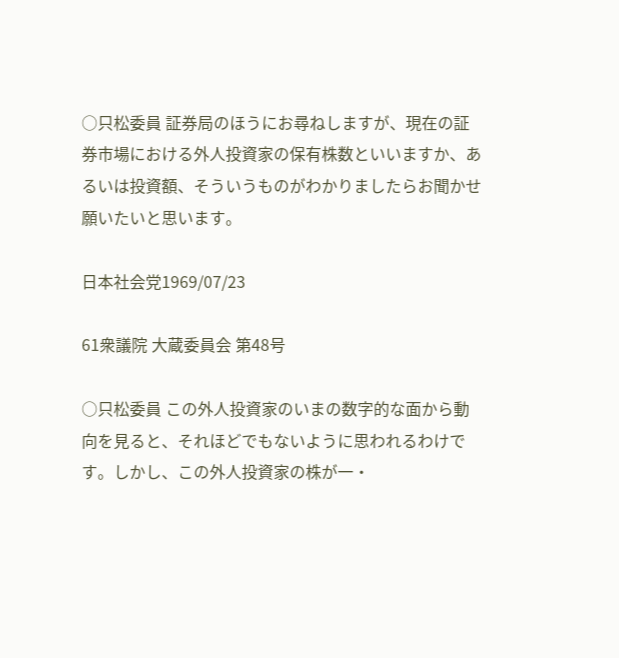○只松委員 証券局のほうにお尋ねしますが、現在の証券市場における外人投資家の保有株数といいますか、あるいは投資額、そういうものがわかりましたらお聞かせ願いたいと思います。

日本社会党1969/07/23

61衆議院 大蔵委員会 第48号

○只松委員 この外人投資家のいまの数字的な面から動向を見ると、それほどでもないように思われるわけです。しかし、この外人投資家の株が一・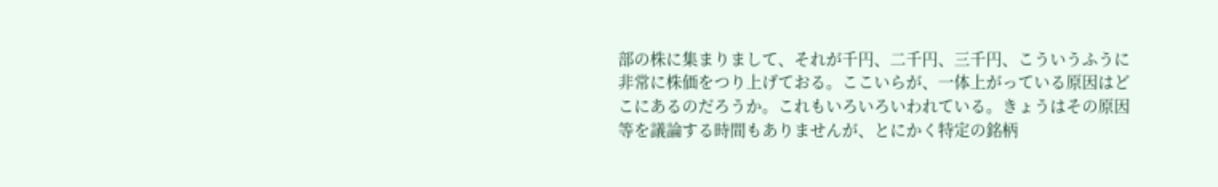部の株に集まりまして、それが千円、二千円、三千円、こういうふうに非常に株価をつり上げておる。ここいらが、一体上がっている原因はどこにあるのだろうか。これもいろいろいわれている。きょうはその原因等を議論する時間もありませんが、とにかく特定の銘柄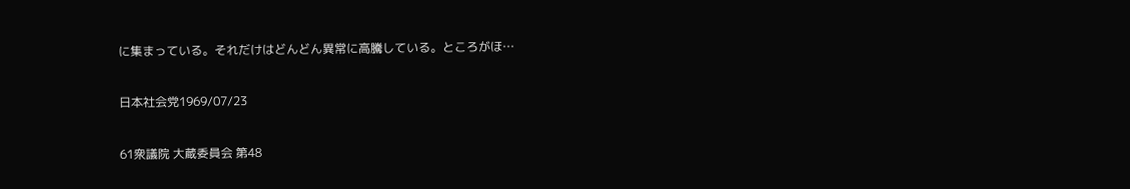に集まっている。それだけはどんどん異常に高騰している。ところがほ…

日本社会党1969/07/23

61衆議院 大蔵委員会 第48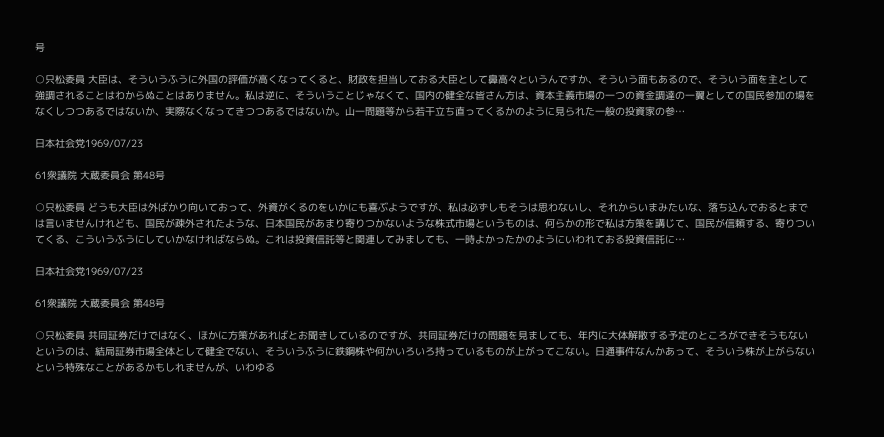号

○只松委員 大臣は、そういうふうに外国の評価が高くなってくると、財政を担当しておる大臣として鼻高々というんですか、そういう面もあるので、そういう面を主として強調されることはわからぬことはありません。私は逆に、そういうことじゃなくて、国内の健全な皆さん方は、資本主義市場の一つの資金調達の一翼としての国民参加の場をなくしつつあるではないか、実際なくなってきつつあるではないか。山一問題等から若干立ち直ってくるかのように見られた一般の投資家の参…

日本社会党1969/07/23

61衆議院 大蔵委員会 第48号

○只松委員 どうも大臣は外ばかり向いておって、外資がくるのをいかにも喜ぶようですが、私は必ずしもそうは思わないし、それからいまみたいな、落ち込んでおるとまでは言いませんけれども、国民が疎外されたような、日本国民があまり寄りつかないような株式市場というものは、何らかの形で私は方策を講じて、国民が信頼する、寄りついてくる、こういうふうにしていかなければならぬ。これは投資信託等と関連してみましても、一時よかったかのようにいわれておる投資信託に…

日本社会党1969/07/23

61衆議院 大蔵委員会 第48号

○只松委員 共同証券だけではなく、ほかに方策があればとお聞きしているのですが、共同証券だけの問題を見ましても、年内に大体解散する予定のところができそうもないというのは、結局証券市場全体として健全でない、そういうふうに鉄鋼株や何かいろいろ持っているものが上がってこない。日通事件なんかあって、そういう株が上がらないという特殊なことがあるかもしれませんが、いわゆる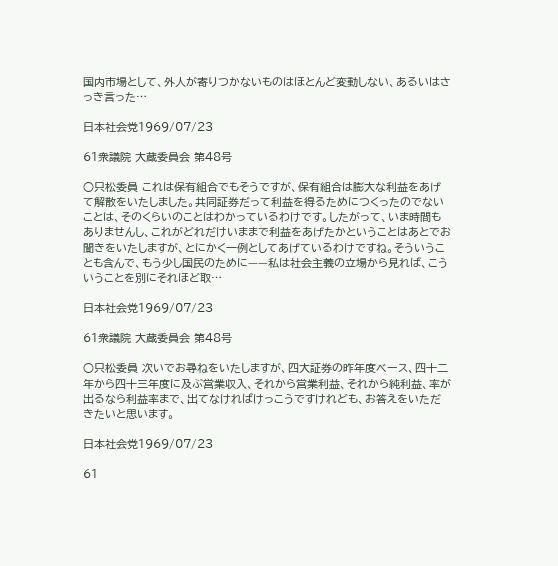国内市場として、外人が寄りつかないものはほとんど変動しない、あるいはさっき言った…

日本社会党1969/07/23

61衆議院 大蔵委員会 第48号

○只松委員 これは保有組合でもそうですが、保有組合は膨大な利益をあげて解散をいたしました。共同証券だって利益を得るためにつくったのでないことは、そのくらいのことはわかっているわけです。したがって、いま時間もありませんし、これがどれだけいままで利益をあげたかということはあとでお聞きをいたしますが、とにかく一例としてあげているわけですね。そういうことも含んで、もう少し国民のために——私は社会主義の立場から見れば、こういうことを別にそれほど取…

日本社会党1969/07/23

61衆議院 大蔵委員会 第48号

○只松委員 次いでお尋ねをいたしますが、四大証券の昨年度ベース、四十二年から四十三年度に及ぶ営業収入、それから営業利益、それから純利益、率が出るなら利益率まで、出てなければけっこうですけれども、お答えをいただきたいと思います。

日本社会党1969/07/23

61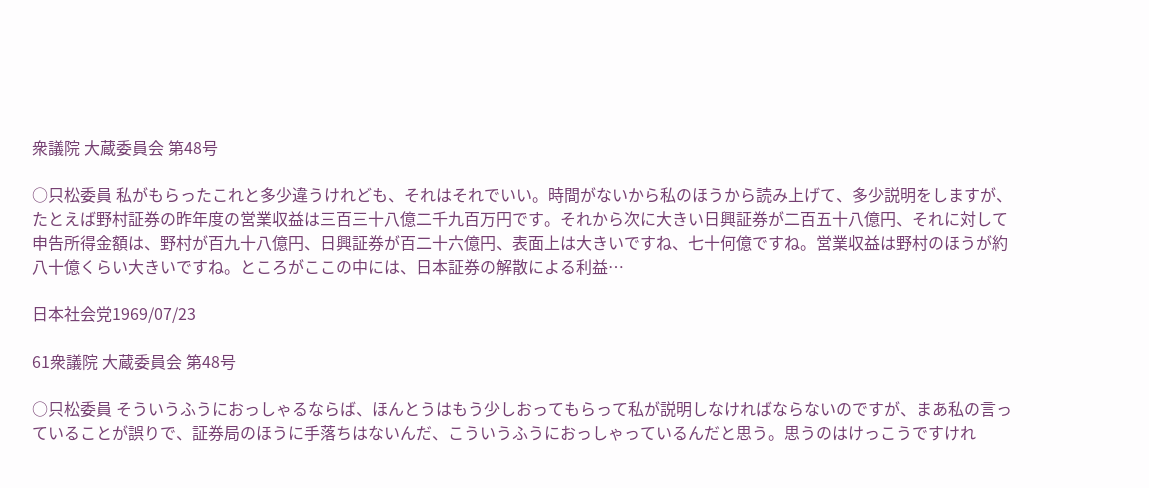衆議院 大蔵委員会 第48号

○只松委員 私がもらったこれと多少違うけれども、それはそれでいい。時間がないから私のほうから読み上げて、多少説明をしますが、たとえば野村証券の昨年度の営業収益は三百三十八億二千九百万円です。それから次に大きい日興証券が二百五十八億円、それに対して申告所得金額は、野村が百九十八億円、日興証券が百二十六億円、表面上は大きいですね、七十何億ですね。営業収益は野村のほうが約八十億くらい大きいですね。ところがここの中には、日本証券の解散による利益…

日本社会党1969/07/23

61衆議院 大蔵委員会 第48号

○只松委員 そういうふうにおっしゃるならば、ほんとうはもう少しおってもらって私が説明しなければならないのですが、まあ私の言っていることが誤りで、証券局のほうに手落ちはないんだ、こういうふうにおっしゃっているんだと思う。思うのはけっこうですけれ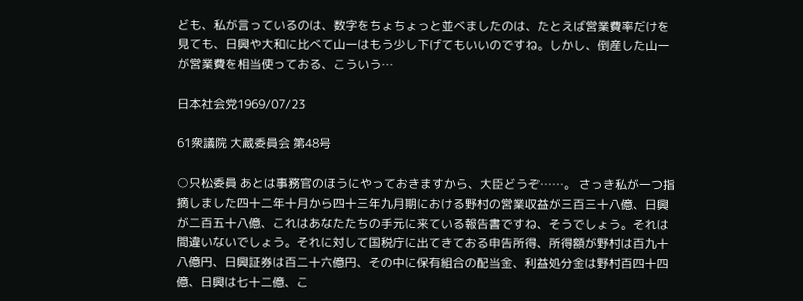ども、私が言っているのは、数字をちょちょっと並べましたのは、たとえば営業費率だけを見ても、日興や大和に比べて山一はもう少し下げてもいいのですね。しかし、倒産した山一が営業費を相当使っておる、こういう…

日本社会党1969/07/23

61衆議院 大蔵委員会 第48号

○只松委員 あとは事務官のほうにやっておきますから、大臣どうぞ……。 さっき私が一つ指摘しました四十二年十月から四十三年九月期における野村の営業収益が三百三十八億、日興が二百五十八億、これはあなたたちの手元に来ている報告書ですね、そうでしょう。それは間違いないでしょう。それに対して国税庁に出てきておる申告所得、所得額が野村は百九十八億円、日興証券は百二十六億円、その中に保有組合の配当金、利益処分金は野村百四十四億、日興は七十二億、こ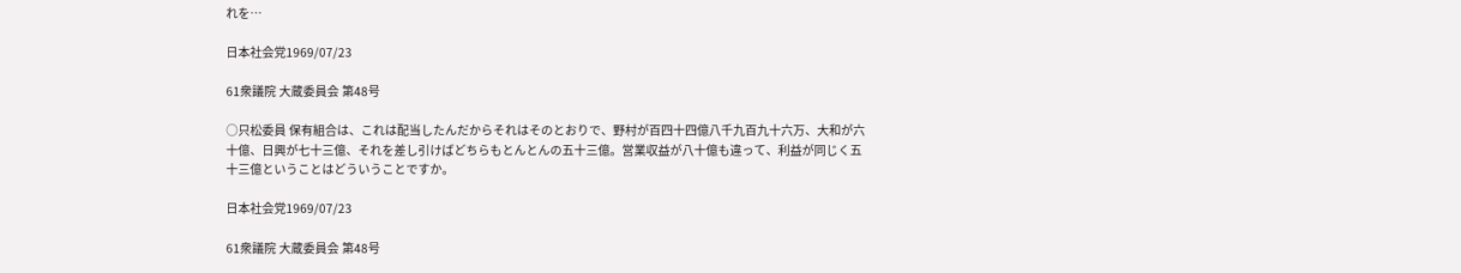れを…

日本社会党1969/07/23

61衆議院 大蔵委員会 第48号

○只松委員 保有組合は、これは配当したんだからそれはそのとおりで、野村が百四十四億八千九百九十六万、大和が六十億、日興が七十三億、それを差し引けばどちらもとんとんの五十三億。営業収益が八十億も違って、利益が同じく五十三億ということはどういうことですか。

日本社会党1969/07/23

61衆議院 大蔵委員会 第48号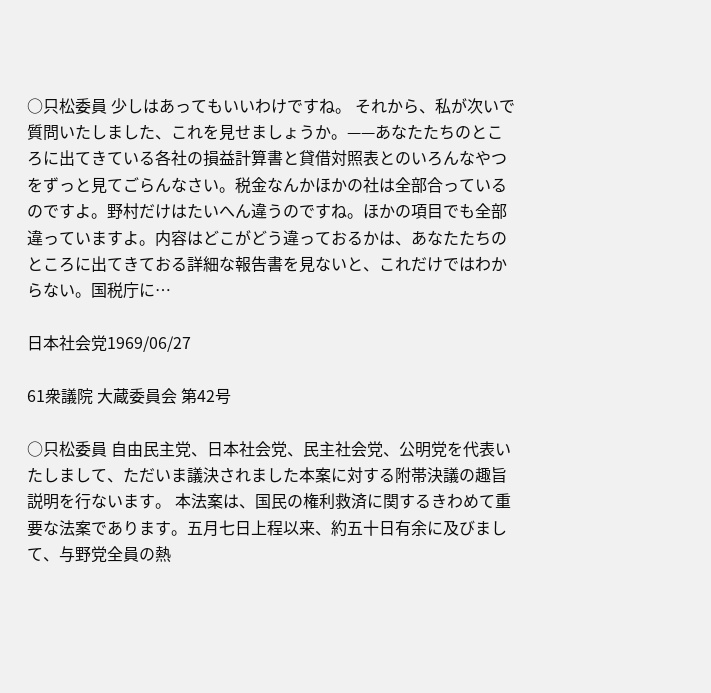○只松委員 少しはあってもいいわけですね。 それから、私が次いで質問いたしました、これを見せましょうか。——あなたたちのところに出てきている各社の損益計算書と貸借対照表とのいろんなやつをずっと見てごらんなさい。税金なんかほかの社は全部合っているのですよ。野村だけはたいへん違うのですね。ほかの項目でも全部違っていますよ。内容はどこがどう違っておるかは、あなたたちのところに出てきておる詳細な報告書を見ないと、これだけではわからない。国税庁に…

日本社会党1969/06/27

61衆議院 大蔵委員会 第42号

○只松委員 自由民主党、日本社会党、民主社会党、公明党を代表いたしまして、ただいま議決されました本案に対する附帯決議の趣旨説明を行ないます。 本法案は、国民の権利救済に関するきわめて重要な法案であります。五月七日上程以来、約五十日有余に及びまして、与野党全員の熱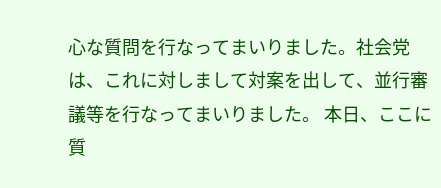心な質問を行なってまいりました。社会党は、これに対しまして対案を出して、並行審議等を行なってまいりました。 本日、ここに質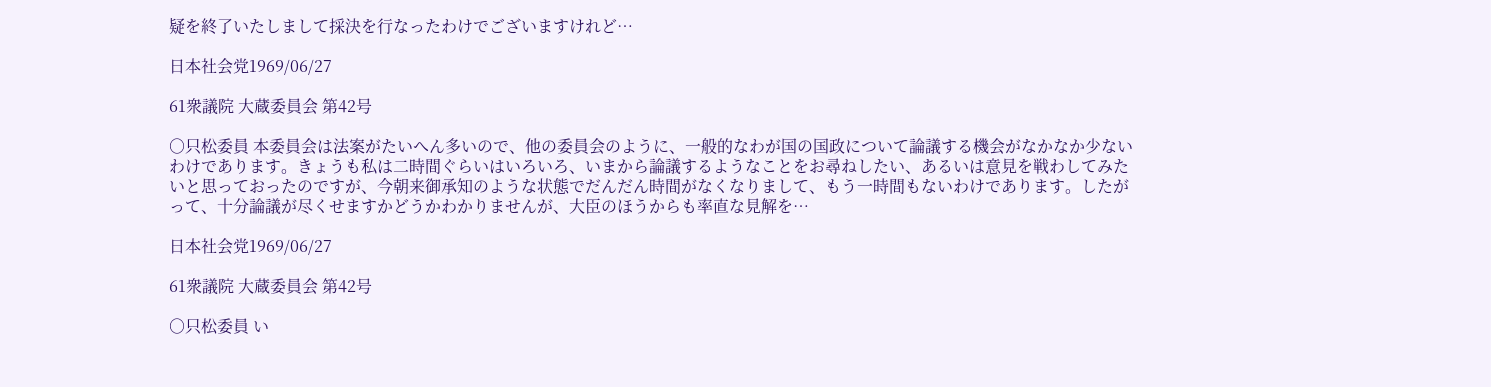疑を終了いたしまして採決を行なったわけでございますけれど…

日本社会党1969/06/27

61衆議院 大蔵委員会 第42号

○只松委員 本委員会は法案がたいへん多いので、他の委員会のように、一般的なわが国の国政について論議する機会がなかなか少ないわけであります。きょうも私は二時間ぐらいはいろいろ、いまから論議するようなことをお尋ねしたい、あるいは意見を戦わしてみたいと思っておったのですが、今朝来御承知のような状態でだんだん時間がなくなりまして、もう一時間もないわけであります。したがって、十分論議が尽くせますかどうかわかりませんが、大臣のほうからも率直な見解を…

日本社会党1969/06/27

61衆議院 大蔵委員会 第42号

○只松委員 い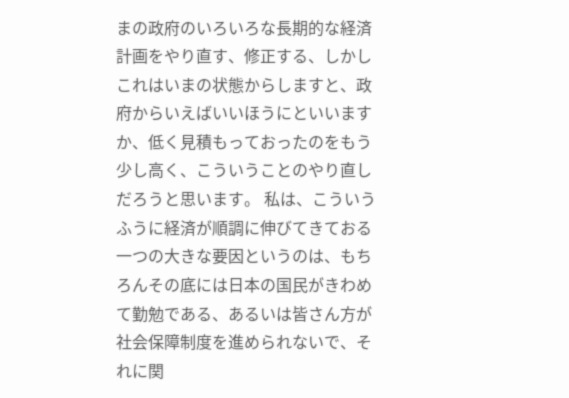まの政府のいろいろな長期的な経済計画をやり直す、修正する、しかしこれはいまの状態からしますと、政府からいえばいいほうにといいますか、低く見積もっておったのをもう少し高く、こういうことのやり直しだろうと思います。 私は、こういうふうに経済が順調に伸びてきておる一つの大きな要因というのは、もちろんその底には日本の国民がきわめて勤勉である、あるいは皆さん方が社会保障制度を進められないで、それに関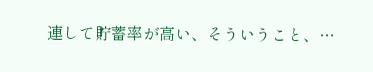連して貯蓄率が高い、そういうこと、…